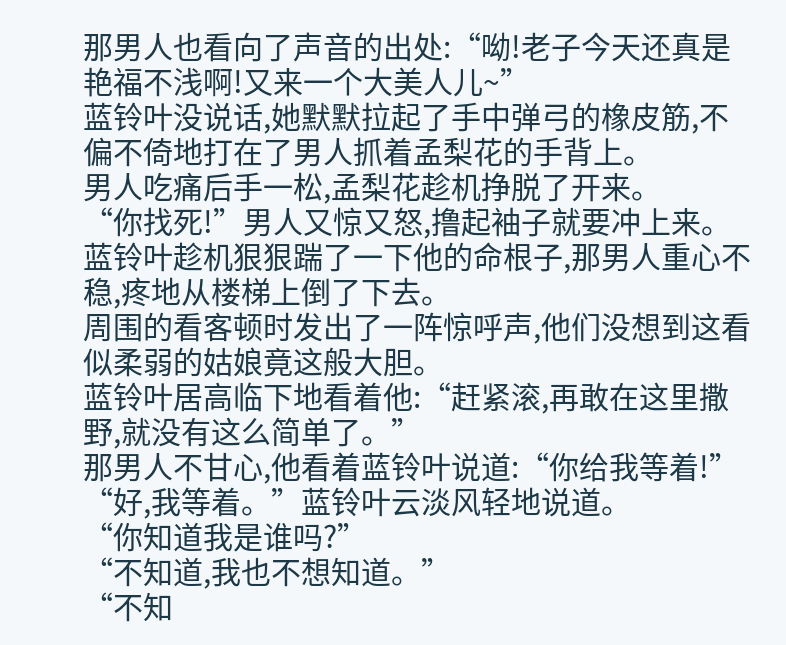那男人也看向了声音的出处:“呦!老子今天还真是艳福不浅啊!又来一个大美人儿~”
蓝铃叶没说话,她默默拉起了手中弹弓的橡皮筋,不偏不倚地打在了男人抓着孟梨花的手背上。
男人吃痛后手一松,孟梨花趁机挣脱了开来。
“你找死!”男人又惊又怒,撸起袖子就要冲上来。
蓝铃叶趁机狠狠踹了一下他的命根子,那男人重心不稳,疼地从楼梯上倒了下去。
周围的看客顿时发出了一阵惊呼声,他们没想到这看似柔弱的姑娘竟这般大胆。
蓝铃叶居高临下地看着他:“赶紧滚,再敢在这里撒野,就没有这么简单了。”
那男人不甘心,他看着蓝铃叶说道:“你给我等着!”
“好,我等着。”蓝铃叶云淡风轻地说道。
“你知道我是谁吗?”
“不知道,我也不想知道。”
“不知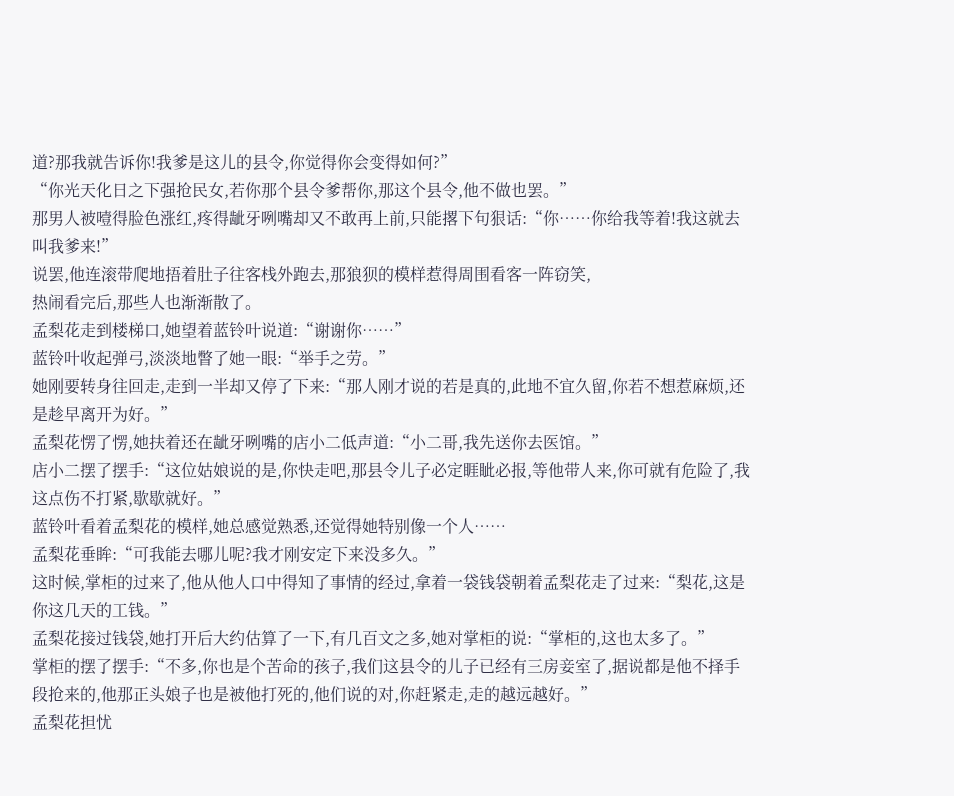道?那我就告诉你!我爹是这儿的县令,你觉得你会变得如何?”
“你光天化日之下强抢民女,若你那个县令爹帮你,那这个县令,他不做也罢。”
那男人被噎得脸色涨红,疼得龇牙咧嘴却又不敢再上前,只能撂下句狠话:“你……你给我等着!我这就去叫我爹来!”
说罢,他连滚带爬地捂着肚子往客栈外跑去,那狼狈的模样惹得周围看客一阵窃笑,
热闹看完后,那些人也渐渐散了。
孟梨花走到楼梯口,她望着蓝铃叶说道:“谢谢你……”
蓝铃叶收起弹弓,淡淡地瞥了她一眼:“举手之劳。”
她刚要转身往回走,走到一半却又停了下来:“那人刚才说的若是真的,此地不宜久留,你若不想惹麻烦,还是趁早离开为好。”
孟梨花愣了愣,她扶着还在龇牙咧嘴的店小二低声道:“小二哥,我先送你去医馆。”
店小二摆了摆手:“这位姑娘说的是,你快走吧,那县令儿子必定睚眦必报,等他带人来,你可就有危险了,我这点伤不打紧,歇歇就好。”
蓝铃叶看着孟梨花的模样,她总感觉熟悉,还觉得她特别像一个人……
孟梨花垂眸:“可我能去哪儿呢?我才刚安定下来没多久。”
这时候,掌柜的过来了,他从他人口中得知了事情的经过,拿着一袋钱袋朝着孟梨花走了过来:“梨花,这是你这几天的工钱。”
孟梨花接过钱袋,她打开后大约估算了一下,有几百文之多,她对掌柜的说:“掌柜的,这也太多了。”
掌柜的摆了摆手:“不多,你也是个苦命的孩子,我们这县令的儿子已经有三房妾室了,据说都是他不择手段抢来的,他那正头娘子也是被他打死的,他们说的对,你赶紧走,走的越远越好。”
孟梨花担忧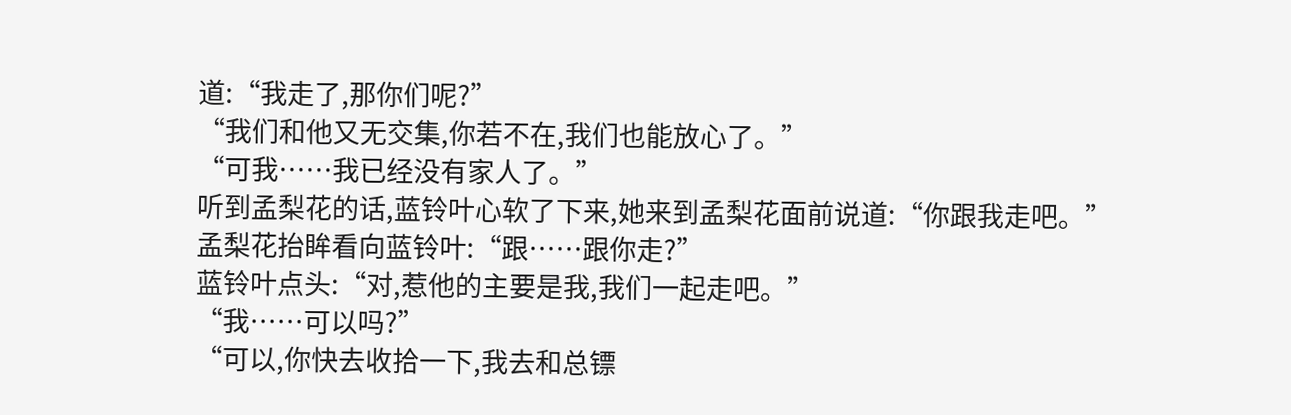道:“我走了,那你们呢?”
“我们和他又无交集,你若不在,我们也能放心了。”
“可我……我已经没有家人了。”
听到孟梨花的话,蓝铃叶心软了下来,她来到孟梨花面前说道:“你跟我走吧。”
孟梨花抬眸看向蓝铃叶:“跟……跟你走?”
蓝铃叶点头:“对,惹他的主要是我,我们一起走吧。”
“我……可以吗?”
“可以,你快去收拾一下,我去和总镖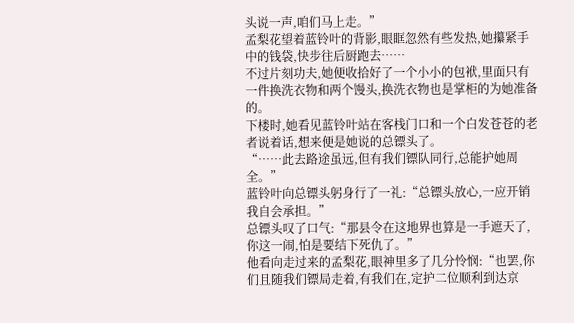头说一声,咱们马上走。”
孟梨花望着蓝铃叶的背影,眼眶忽然有些发热,她攥紧手中的钱袋,快步往后厨跑去……
不过片刻功夫,她便收拾好了一个小小的包袱,里面只有一件换洗衣物和两个馒头,换洗衣物也是掌柜的为她准备的。
下楼时,她看见蓝铃叶站在客栈门口和一个白发苍苍的老者说着话,想来便是她说的总镖头了。
“……此去路途虽远,但有我们镖队同行,总能护她周全。”
蓝铃叶向总镖头躬身行了一礼:“总镖头放心,一应开销我自会承担。”
总镖头叹了口气:“那县令在这地界也算是一手遮天了,你这一闹,怕是要结下死仇了。”
他看向走过来的孟梨花,眼神里多了几分怜悯:“也罢,你们且随我们镖局走着,有我们在,定护二位顺利到达京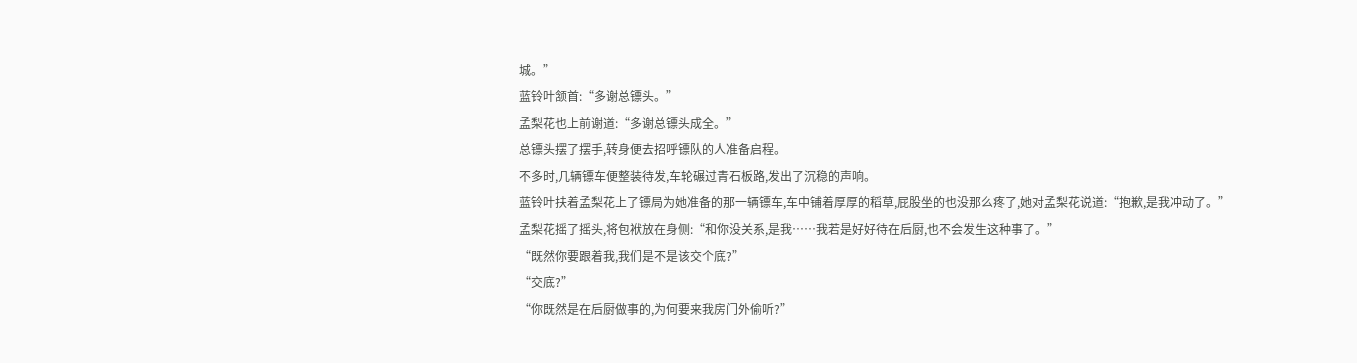城。”
蓝铃叶颔首:“多谢总镖头。”
孟梨花也上前谢道:“多谢总镖头成全。”
总镖头摆了摆手,转身便去招呼镖队的人准备启程。
不多时,几辆镖车便整装待发,车轮碾过青石板路,发出了沉稳的声响。
蓝铃叶扶着孟梨花上了镖局为她准备的那一辆镖车,车中铺着厚厚的稻草,屁股坐的也没那么疼了,她对孟梨花说道:“抱歉,是我冲动了。”
孟梨花摇了摇头,将包袱放在身侧:“和你没关系,是我……我若是好好待在后厨,也不会发生这种事了。”
“既然你要跟着我,我们是不是该交个底?”
“交底?”
“你既然是在后厨做事的,为何要来我房门外偷听?”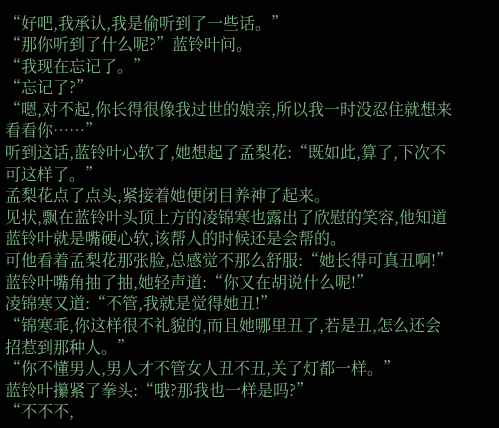“好吧,我承认,我是偷听到了一些话。”
“那你听到了什么呢?”蓝铃叶问。
“我现在忘记了。”
“忘记了?”
“嗯,对不起,你长得很像我过世的娘亲,所以我一时没忍住就想来看看你……”
听到这话,蓝铃叶心软了,她想起了孟梨花:“既如此,算了,下次不可这样了。”
孟梨花点了点头,紧接着她便闭目养神了起来。
见状,飘在蓝铃叶头顶上方的凌锦寒也露出了欣慰的笑容,他知道蓝铃叶就是嘴硬心软,该帮人的时候还是会帮的。
可他看着孟梨花那张脸,总感觉不那么舒服:“她长得可真丑啊!”
蓝铃叶嘴角抽了抽,她轻声道:“你又在胡说什么呢!”
凌锦寒又道:“不管,我就是觉得她丑!”
“锦寒乖,你这样很不礼貌的,而且她哪里丑了,若是丑,怎么还会招惹到那种人。”
“你不懂男人,男人才不管女人丑不丑,关了灯都一样。”
蓝铃叶攥紧了拳头:“哦?那我也一样是吗?”
“不不不,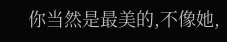你当然是最美的,不像她,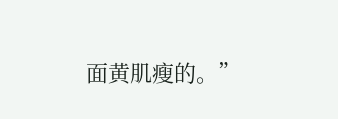面黄肌瘦的。”